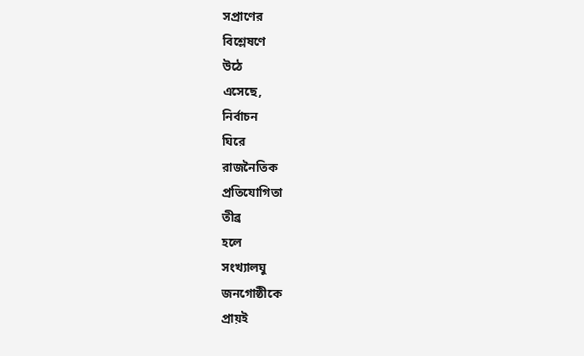সপ্রাণের
বিশ্লেষণে
উঠে
এসেছে,
নির্বাচন
ঘিরে
রাজনৈতিক
প্রতিযোগিতা
তীব্র
হলে
সংখ্যালঘু
জনগোষ্ঠীকে
প্রায়ই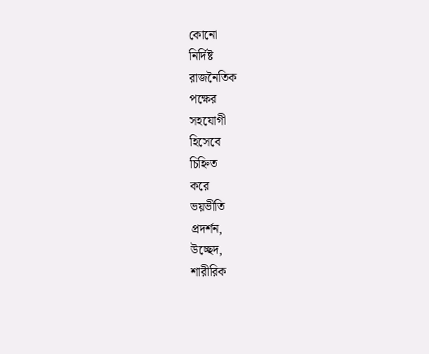কোনো
নির্দিষ্ট
রাজনৈতিক
পক্ষের
সহযোগী
হিসেবে
চিহ্নিত
করে
ভয়ভীতি
প্রদর্শন,
উচ্ছেদ,
শারীরিক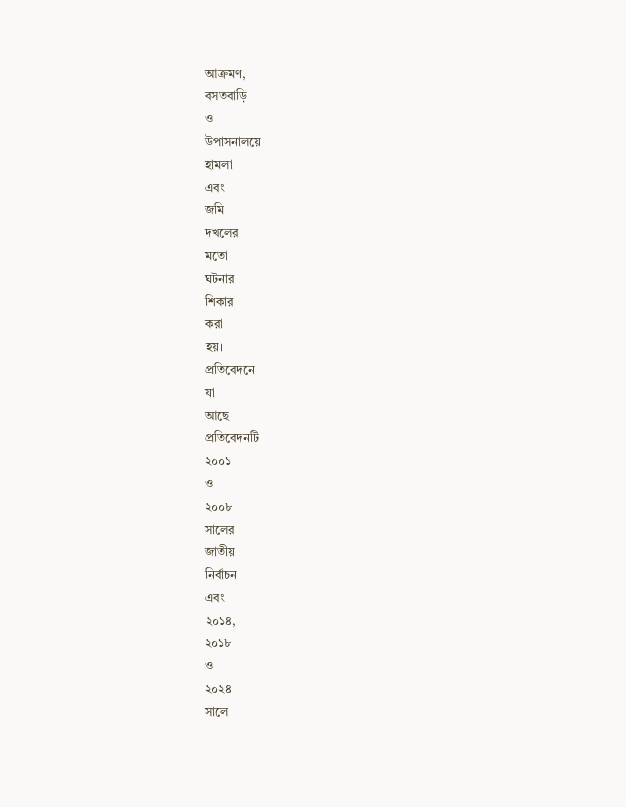আক্রমণ,
বসতবাড়ি
ও
উপাসনালয়ে
হামলা
এবং
জমি
দখলের
মতো
ঘটনার
শিকার
করা
হয়।
প্রতিবেদনে
যা
আছে
প্রতিবেদনটি
২০০১
ও
২০০৮
সালের
জাতীয়
নির্বাচন
এবং
২০১৪,
২০১৮
ও
২০২৪
সালে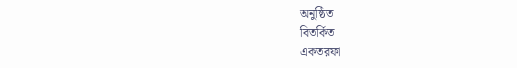অনুষ্ঠিত
বিতর্কিত
একতরফা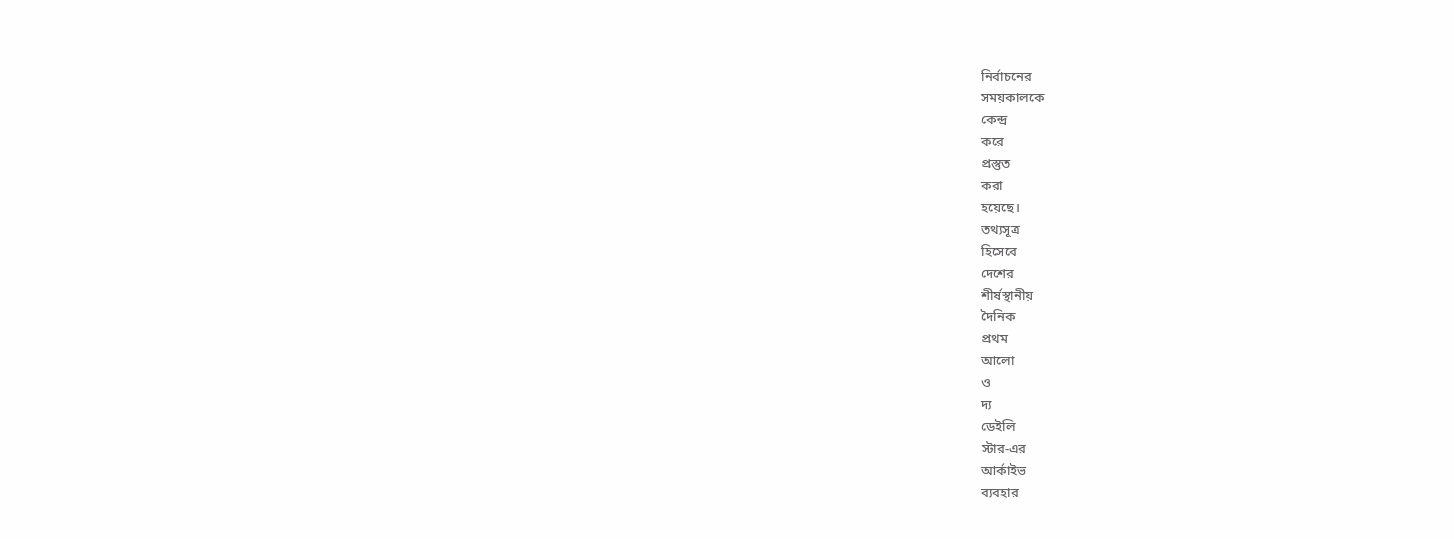নির্বাচনের
সময়কালকে
কেন্দ্র
করে
প্রস্তুত
করা
হয়েছে।
তথ্যসূত্র
হিসেবে
দেশের
শীর্ষস্থানীয়
দৈনিক
প্রথম
আলো
ও
দ্য
ডেইলি
স্টার-এর
আর্কাইভ
ব্যবহার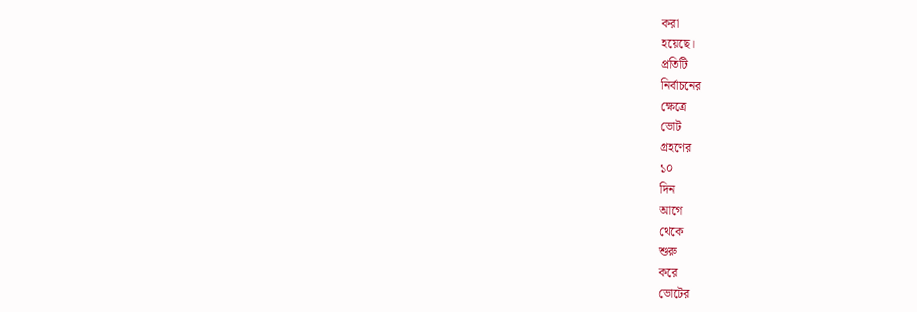করা
হয়েছে।
প্রতিটি
নির্বাচনের
ক্ষেত্রে
ভোট
গ্রহণের
১০
দিন
আগে
থেকে
শুরু
করে
ভোটের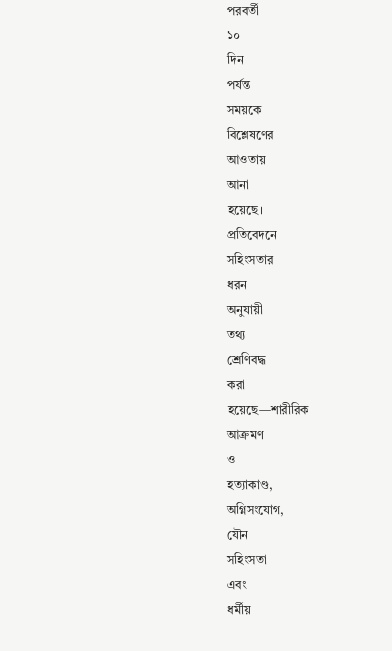পরবর্তী
১০
দিন
পর্যন্ত
সময়কে
বিশ্লেষণের
আওতায়
আনা
হয়েছে।
প্রতিবেদনে
সহিংসতার
ধরন
অনুযায়ী
তথ্য
শ্রেণিবদ্ধ
করা
হয়েছে—শারীরিক
আক্রমণ
ও
হত্যাকাণ্ড,
অগ্নিসংযোগ,
যৌন
সহিংসতা
এবং
ধর্মীয়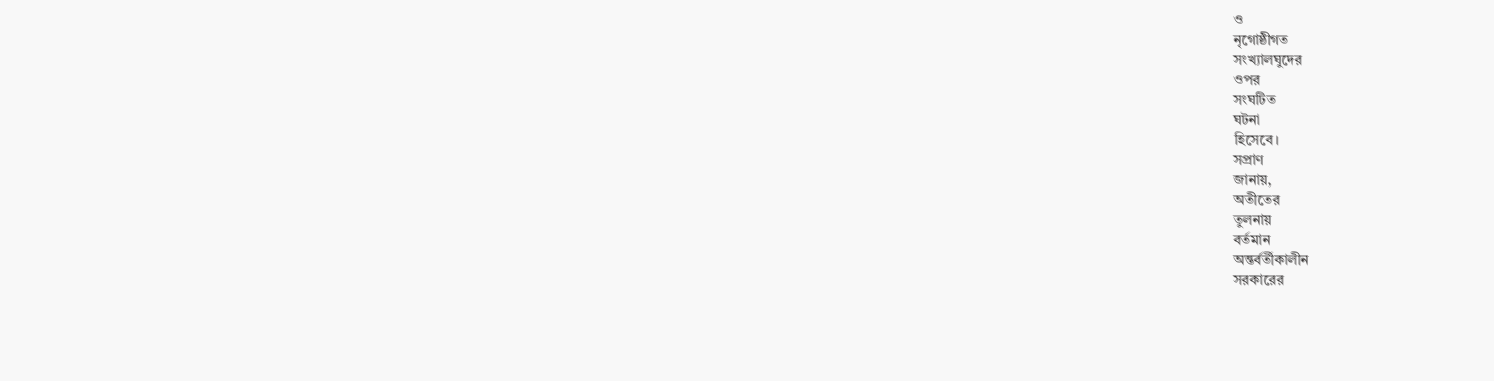ও
নৃগোষ্ঠীগত
সংখ্যালঘুদের
ওপর
সংঘটিত
ঘটনা
হিসেবে।
সপ্রাণ
জানায়,
অতীতের
তুলনায়
বর্তমান
অন্তর্বর্তীকালীন
সরকারের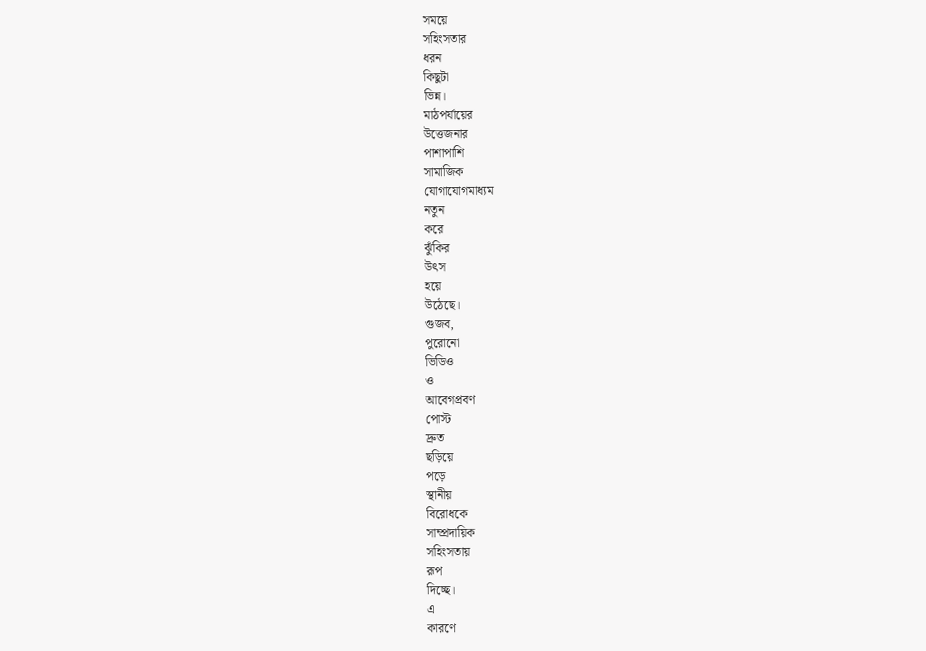সময়ে
সহিংসতার
ধরন
কিছুটা
ভিন্ন।
মাঠপর্যায়ের
উত্তেজনার
পাশাপাশি
সামাজিক
যোগাযোগমাধ্যম
নতুন
করে
ঝুঁকির
উৎস
হয়ে
উঠেছে।
গুজব,
পুরোনো
ভিডিও
ও
আবেগপ্রবণ
পোস্ট
দ্রুত
ছড়িয়ে
পড়ে
স্থানীয়
বিরোধকে
সাম্প্রদায়িক
সহিংসতায়
রূপ
দিচ্ছে।
এ
কারণে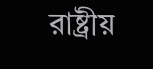রাষ্ট্রীয়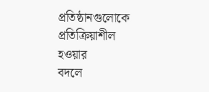প্রতিষ্ঠানগুলোকে
প্রতিক্রিয়াশীল
হওয়ার
বদলে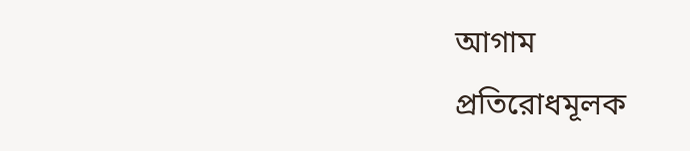আগাম
প্রতিরোধমূলক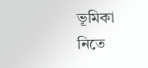ভূমিকা
নিতে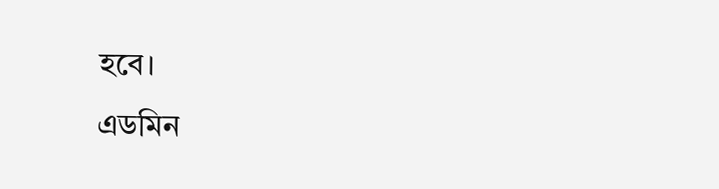হবে।
এডমিন